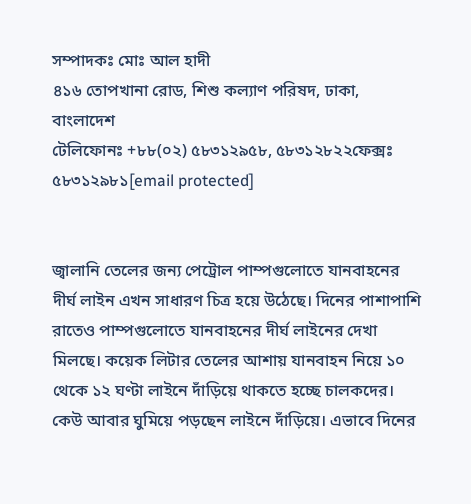সম্পাদকঃ মোঃ আল হাদী
৪১৬ তোপখানা রোড, শিশু কল্যাণ পরিষদ, ঢাকা, বাংলাদেশ
টেলিফোনঃ +৮৮(০২) ৫৮৩১২৯৫৮, ৫৮৩১২৮২২ফেক্সঃ ৫৮৩১২৯৮১[email protected]


জ্বালানি তেলের জন্য পেট্রোল পাম্পগুলোতে যানবাহনের দীর্ঘ লাইন এখন সাধারণ চিত্র হয়ে উঠেছে। দিনের পাশাপাশি রাতেও পাম্পগুলোতে যানবাহনের দীর্ঘ লাইনের দেখা মিলছে। কয়েক লিটার তেলের আশায় যানবাহন নিয়ে ১০ থেকে ১২ ঘণ্টা লাইনে দাঁড়িয়ে থাকতে হচ্ছে চালকদের। কেউ আবার ঘুমিয়ে পড়ছেন লাইনে দাঁড়িয়ে। এভাবে দিনের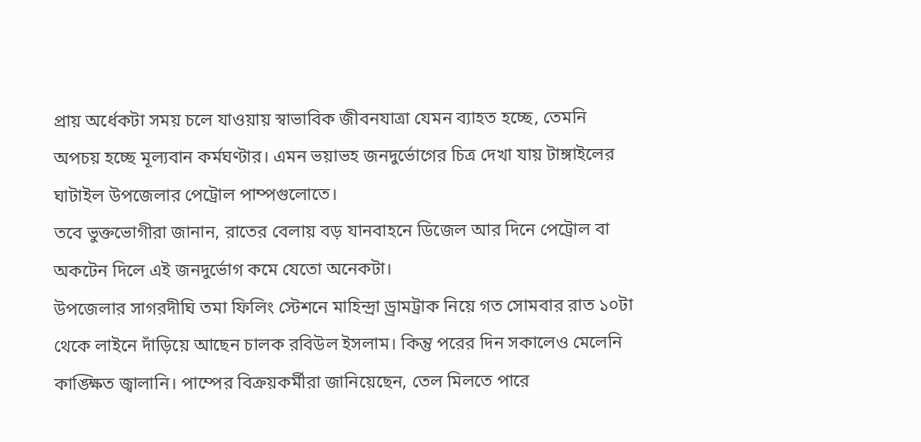প্রায় অর্ধেকটা সময় চলে যাওয়ায় স্বাভাবিক জীবনযাত্রা যেমন ব্যাহত হচ্ছে, তেমনি অপচয় হচ্ছে মূল্যবান কর্মঘণ্টার। এমন ভয়াভহ জনদুর্ভোগের চিত্র দেখা যায় টাঙ্গাইলের ঘাটাইল উপজেলার পেট্রোল পাম্পগুলোতে।
তবে ভুক্তভোগীরা জানান, রাতের বেলায় বড় যানবাহনে ডিজেল আর দিনে পেট্রোল বা অকটেন দিলে এই জনদুর্ভোগ কমে যেতো অনেকটা।
উপজেলার সাগরদীঘি তমা ফিলিং স্টেশনে মাহিন্দ্রা ড্রামট্রাক নিয়ে গত সোমবার রাত ১০টা থেকে লাইনে দাঁড়িয়ে আছেন চালক রবিউল ইসলাম। কিন্তু পরের দিন সকালেও মেলেনি কাঙ্ক্ষিত জ্বালানি। পাম্পের বিক্রয়কর্মীরা জানিয়েছেন, তেল মিলতে পারে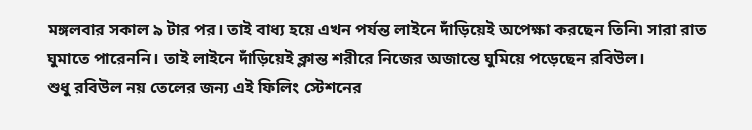মঙ্গলবার সকাল ৯ টার পর। তাই বাধ্য হয়ে এখন পর্যন্ত লাইনে দাঁড়িয়েই অপেক্ষা করছেন তিনি৷ সারা রাত ঘুমাতে পারেননি। তাই লাইনে দাঁড়িয়েই ক্লান্ত শরীরে নিজের অজান্তে ঘুমিয়ে পড়েছেন রবিউল।
শুধু রবিউল নয় তেলের জন্য এই ফিলিং স্টেশনের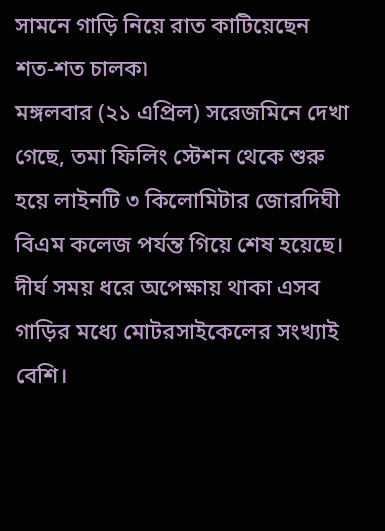সামনে গাড়ি নিয়ে রাত কাটিয়েছেন শত-শত চালক৷
মঙ্গলবার (২১ এপ্রিল) সরেজমিনে দেখা গেছে, তমা ফিলিং স্টেশন থেকে শুরু হয়ে লাইনটি ৩ কিলোমিটার জোরদিঘী বিএম কলেজ পর্যন্ত গিয়ে শেষ হয়েছে। দীর্ঘ সময় ধরে অপেক্ষায় থাকা এসব গাড়ির মধ্যে মোটরসাইকেলের সংখ্যাই বেশি।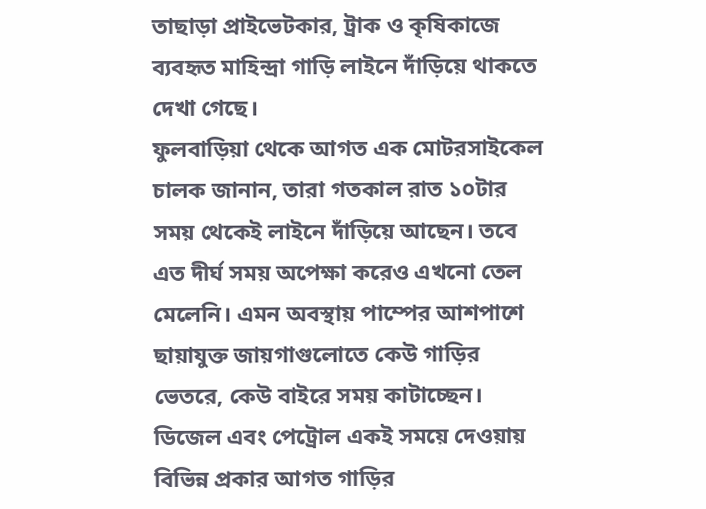তাছাড়া প্রাইভেটকার, ট্রাক ও কৃষিকাজে ব্যবহৃত মাহিন্দ্রা গাড়ি লাইনে দাঁড়িয়ে থাকতে দেখা গেছে।
ফুলবাড়িয়া থেকে আগত এক মোটরসাইকেল চালক জানান, তারা গতকাল রাত ১০টার সময় থেকেই লাইনে দাঁড়িয়ে আছেন। তবে এত দীর্ঘ সময় অপেক্ষা করেও এখনো তেল মেলেনি। এমন অবস্থায় পাম্পের আশপাশে ছায়াযুক্ত জায়গাগুলোতে কেউ গাড়ির ভেতরে, কেউ বাইরে সময় কাটাচ্ছেন। ডিজেল এবং পেট্রোল একই সময়ে দেওয়ায় বিভিন্ন প্রকার আগত গাড়ির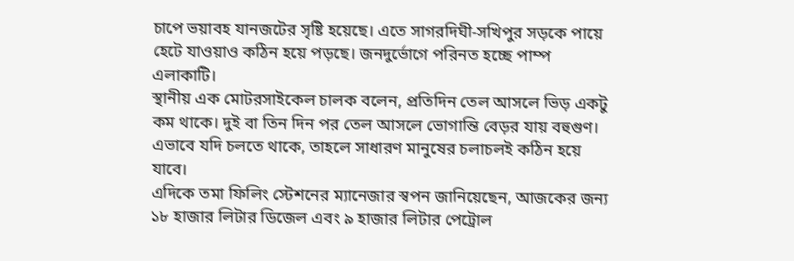চাপে ভয়াবহ যানজটের সৃষ্টি হয়েছে। এতে সাগরদিঘী-সখিপুর সড়কে পায়ে হেটে যাওয়াও কঠিন হয়ে পড়ছে। জনদুর্ভোগে পরিনত হচ্ছে পাম্প এলাকাটি।
স্থানীয় এক মোটরসাইকেল চালক বলেন, প্রতিদিন তেল আসলে ভিড় একটু কম থাকে। দুই বা তিন দিন পর তেল আসলে ভোগান্তি বেড়র যায় বহুগুণ। এভাবে যদি চলতে থাকে, তাহলে সাধারণ মানুষের চলাচলই কঠিন হয়ে যাবে।
এদিকে তমা ফিলিং স্টেশনের ম্যানেজার স্বপন জানিয়েছেন, আজকের জন্য ১৮ হাজার লিটার ডিজেল এবং ৯ হাজার লিটার পেট্রোল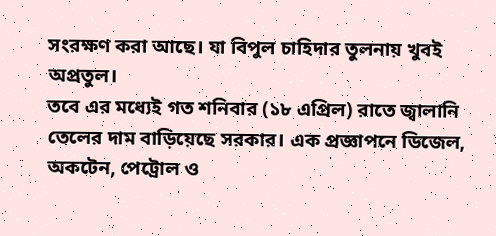সংরক্ষণ করা আছে। যা বিপুল চাহিদার তুলনায় খুবই অপ্রতুল।
তবে এর মধ্যেই গত শনিবার (১৮ এপ্রিল) রাতে জ্বালানি তেলের দাম বাড়িয়েছে সরকার। এক প্রজ্ঞাপনে ডিজেল, অকটেন, পেট্রোল ও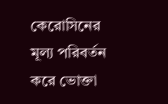কেরোসিনের মূল্য পরিবর্তন করে ভোক্তা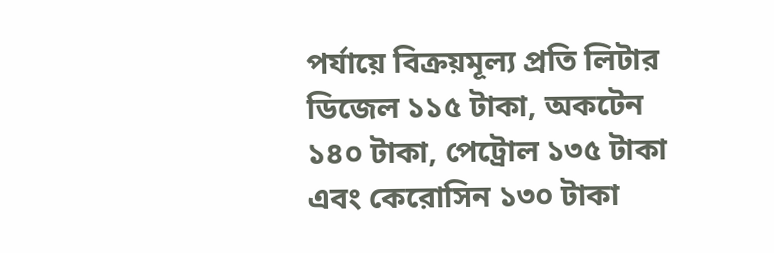পর্যায়ে বিক্রয়মূল্য প্রতি লিটার ডিজেল ১১৫ টাকা, অকটেন ১৪০ টাকা, পেট্রোল ১৩৫ টাকা এবং কেরোসিন ১৩০ টাকা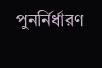পুনর্নির্ধারণ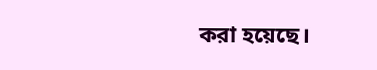করা হয়েছে।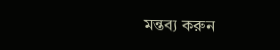মন্তব্য করুন